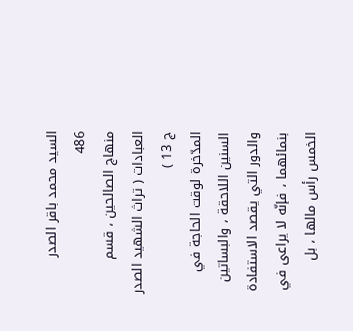السيد محمد باقر الصدر
486
منهاج الصالحين ، قسم العبادات ( تراث الشهيد الصدر ج 13 )
المدّخرة لوقت الحاجة في السنين اللاحقة ، والبساتين والدور التي يقصد الاستفادة بنمائهما ، فإنّه لا يراعى في الخمس رأس مالها ، بل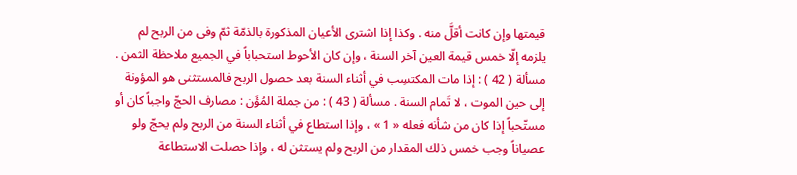قيمتها وإن كانت أقلَّ منه . وكذا إذا اشترى الأعيان المذكورة بالذمّة ثمّ وفى من الربح لم يلزمه إلّا خمس قيمة العين آخر السنة ، وإن كان الأحوط استحباباً في الجميع ملاحظة الثمن . مسألة ( 42 ) : إذا مات المكتسِب في أثناء السنة بعد حصول الربح فالمستثنى هو المؤونة إلى حين الموت ، لا تَمام السنة . مسألة ( 43 ) : من جملة المُؤَن : مصارف الحجّ واجباً كان أو مستّحباً إذا كان من شأنه فعله « 1 » ، وإذا استطاع في أثناء السنة من الربح ولم يحجّ ولو عصياناً وجب خمس ذلك المقدار من الربح ولم يستثن له ، وإذا حصلت الاستطاعة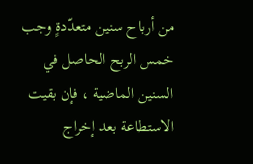من أرباح سنين متعدّدةٍ وجب خمس الربح الحاصل في السنين الماضية ، فإن بقيت الاستطاعة بعد إخراج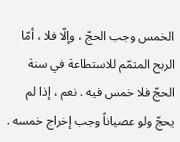الخمس وجب الحجّ ، وإلّا فلا ، أمّا الربح المتمّم للاستطاعة في سنة الحجّ فلا خمس فيه . نعم ، إذا لم يحجّ ولو عصياناً وجب إخراج خمسه .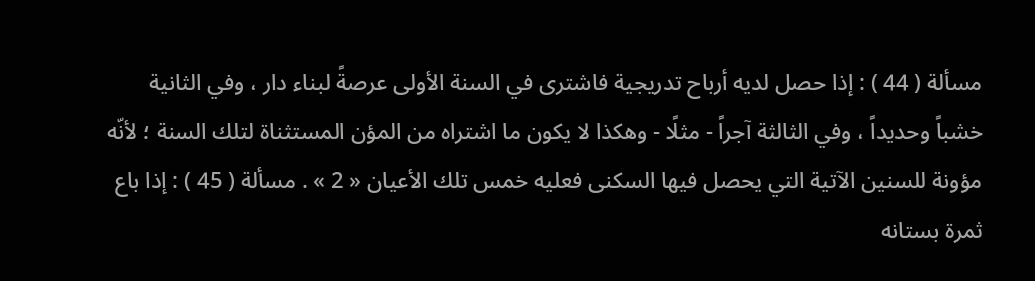مسألة ( 44 ) : إذا حصل لديه أرباح تدريجية فاشترى في السنة الأولى عرصةً لبناء دار ، وفي الثانية خشباً وحديداً ، وفي الثالثة آجراً - مثلًا - وهكذا لا يكون ما اشتراه من المؤن المستثناة لتلك السنة ؛ لأنّه مؤونة للسنين الآتية التي يحصل فيها السكنى فعليه خمس تلك الأعيان « 2 » . مسألة ( 45 ) : إذا باع ثمرة بستانه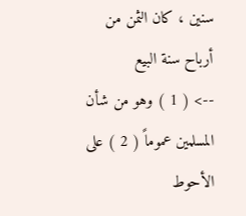سنين ، كان الثمن من أرباح سنة البيع
--> ( 1 ) وهو من شأن المسلمين عموماً ( 2 ) على الأحوط